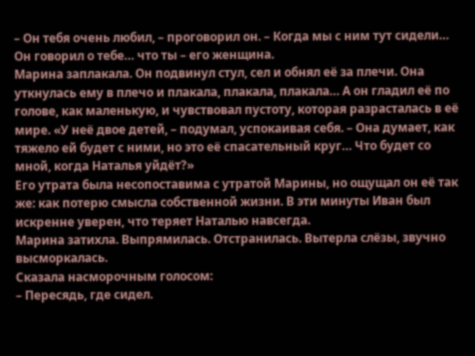– Он тебя очень любил, – проговорил он. – Когда мы с ним тут сидели… Он говорил о тебе… что ты – его женщина.
Марина заплакала. Он подвинул стул, сел и обнял её за плечи. Она уткнулась ему в плечо и плакала, плакала, плакала… А он гладил её по голове, как маленькую, и чувствовал пустоту, которая разрасталась в её мире. «У неё двое детей, – подумал, успокаивая себя. – Она думает, как тяжело ей будет с ними, но это её спасательный круг… Что будет со мной, когда Наталья уйдёт?»
Его утрата была несопоставима с утратой Марины, но ощущал он её так же: как потерю смысла собственной жизни. В эти минуты Иван был искренне уверен, что теряет Наталью навсегда.
Марина затихла. Выпрямилась. Отстранилась. Вытерла слёзы, звучно высморкалась.
Сказала насморочным голосом:
– Пересядь, где сидел.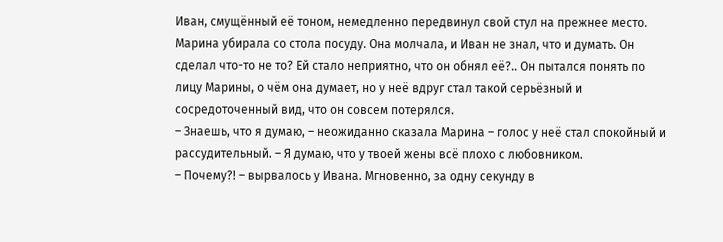Иван, смущённый её тоном, немедленно передвинул свой стул на прежнее место.
Марина убирала со стола посуду. Она молчала, и Иван не знал, что и думать. Он сделал что-то не то? Ей стало неприятно, что он обнял её?.. Он пытался понять по лицу Марины, о чём она думает, но у неё вдруг стал такой серьёзный и сосредоточенный вид, что он совсем потерялся.
– Знаешь, что я думаю, – неожиданно сказала Марина – голос у неё стал спокойный и рассудительный. – Я думаю, что у твоей жены всё плохо с любовником.
– Почему?! – вырвалось у Ивана. Мгновенно, за одну секунду в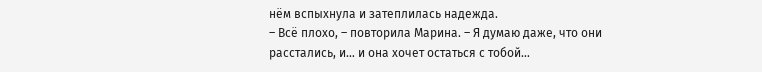нём вспыхнула и затеплилась надежда.
– Всё плохо, – повторила Марина. – Я думаю даже, что они расстались, и… и она хочет остаться с тобой…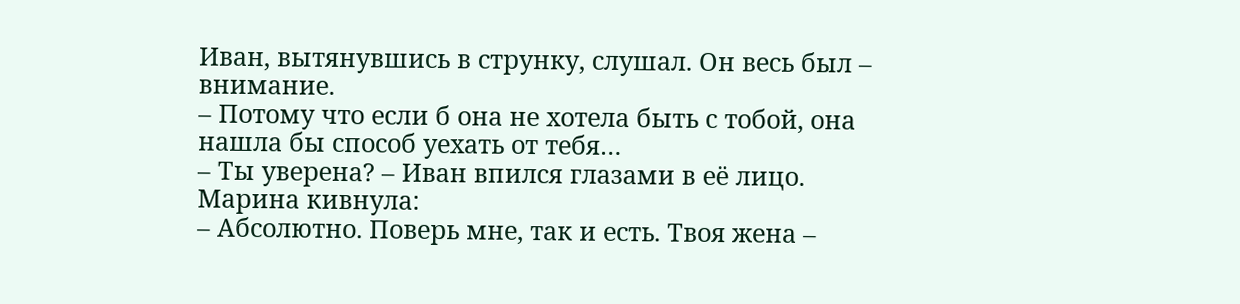Иван, вытянувшись в струнку, слушал. Он весь был – внимание.
– Потому что если б она не хотела быть с тобой, она нашла бы способ уехать от тебя…
– Ты уверена? – Иван впился глазами в её лицо.
Марина кивнула:
– Абсолютно. Поверь мне, так и есть. Твоя жена –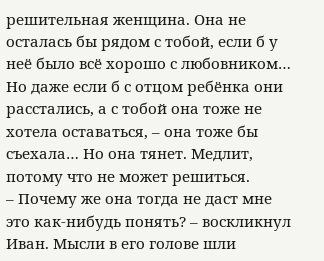решительная женщина. Она не осталась бы рядом с тобой, если б у неё было всё хорошо с любовником… Но даже если б с отцом ребёнка они расстались, а с тобой она тоже не хотела оставаться, – она тоже бы съехала… Но она тянет. Медлит, потому что не может решиться.
– Почему же она тогда не даст мне это как-нибудь понять? – воскликнул Иван. Мысли в его голове шли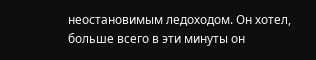неостановимым ледоходом. Он хотел, больше всего в эти минуты он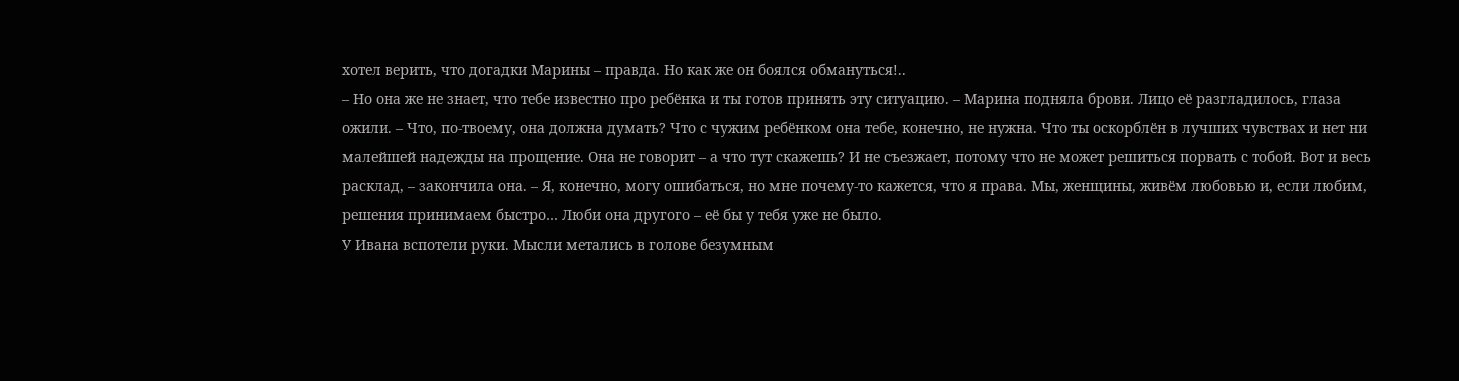хотел верить, что догадки Марины – правда. Но как же он боялся обмануться!..
– Но она же не знает, что тебе известно про ребёнка и ты готов принять эту ситуацию. – Марина подняла брови. Лицо её разгладилось, глаза ожили. – Что, по-твоему, она должна думать? Что с чужим ребёнком она тебе, конечно, не нужна. Что ты оскорблён в лучших чувствах и нет ни малейшей надежды на прощение. Она не говорит – а что тут скажешь? И не съезжает, потому что не может решиться порвать с тобой. Вот и весь расклад, – закончила она. – Я, конечно, могу ошибаться, но мне почему-то кажется, что я права. Мы, женщины, живём любовью и, если любим, решения принимаем быстро… Люби она другого – её бы у тебя уже не было.
У Ивана вспотели руки. Мысли метались в голове безумным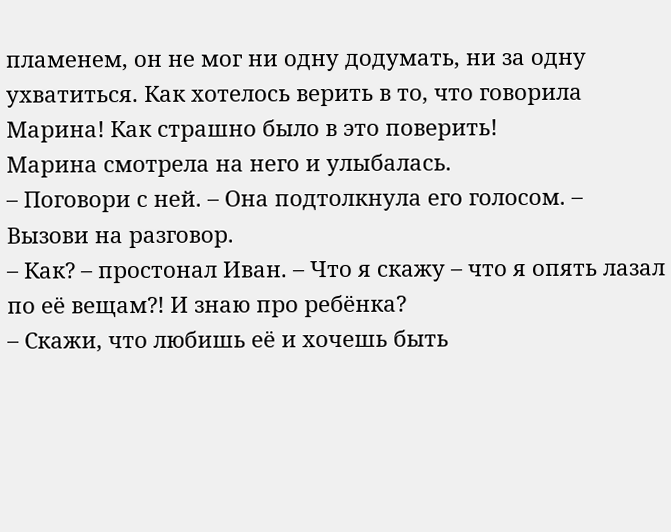пламенем, он не мог ни одну додумать, ни за одну ухватиться. Как хотелось верить в то, что говорила Марина! Как страшно было в это поверить!
Марина смотрела на него и улыбалась.
– Поговори с ней. – Она подтолкнула его голосом. – Вызови на разговор.
– Как? – простонал Иван. – Что я скажу – что я опять лазал по её вещам?! И знаю про ребёнка?
– Скажи, что любишь её и хочешь быть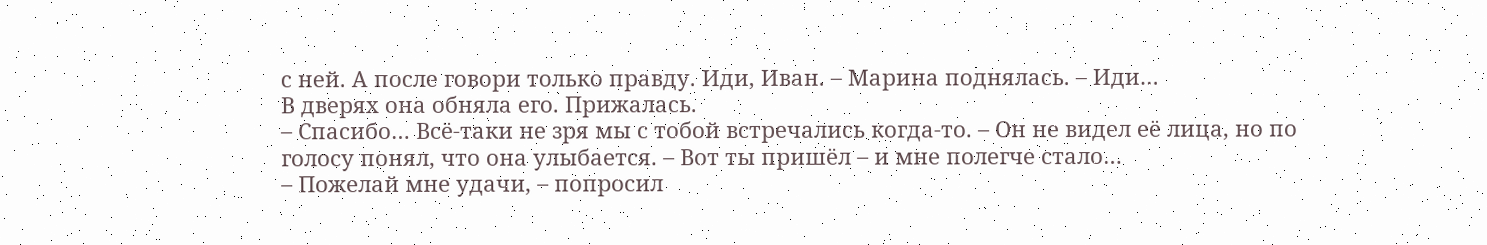с ней. А после говори только правду. Иди, Иван. – Марина поднялась. – Иди…
В дверях она обняла его. Прижалась.
– Спасибо… Всё-таки не зря мы с тобой встречались когда-то. – Он не видел её лица, но по голосу понял, что она улыбается. – Вот ты пришёл – и мне полегче стало…
– Пожелай мне удачи, – попросил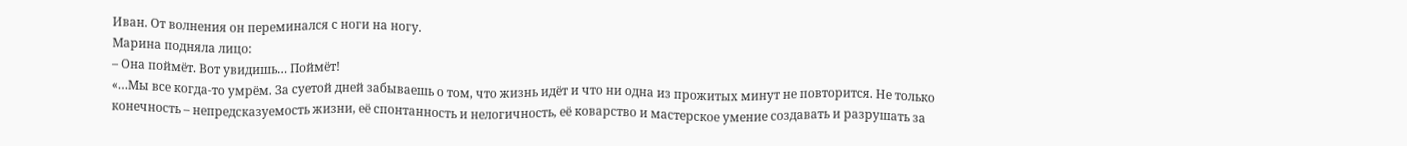Иван. От волнения он переминался с ноги на ногу.
Марина подняла лицо:
– Она поймёт. Вот увидишь… Поймёт!
«…Мы все когда-то умрём. За суетой дней забываешь о том, что жизнь идёт и что ни одна из прожитых минут не повторится. Не только конечность – непредсказуемость жизни, её спонтанность и нелогичность, её коварство и мастерское умение создавать и разрушать за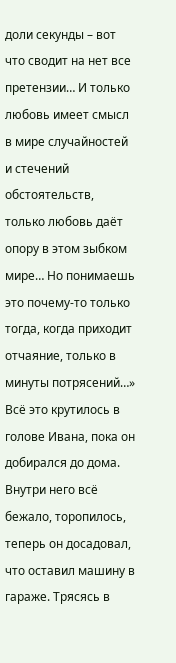доли секунды – вот что сводит на нет все претензии… И только любовь имеет смысл в мире случайностей и стечений обстоятельств, только любовь даёт опору в этом зыбком мире… Но понимаешь это почему-то только тогда, когда приходит отчаяние, только в минуты потрясений…»
Всё это крутилось в голове Ивана, пока он добирался до дома. Внутри него всё бежало, торопилось, теперь он досадовал, что оставил машину в гараже. Трясясь в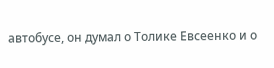автобусе, он думал о Толике Евсеенко и о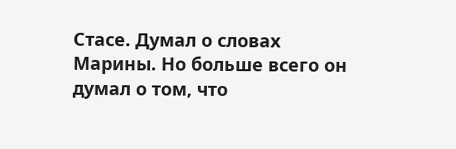Стасе. Думал о словах Марины. Но больше всего он думал о том, что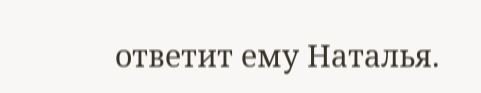ответит ему Наталья.